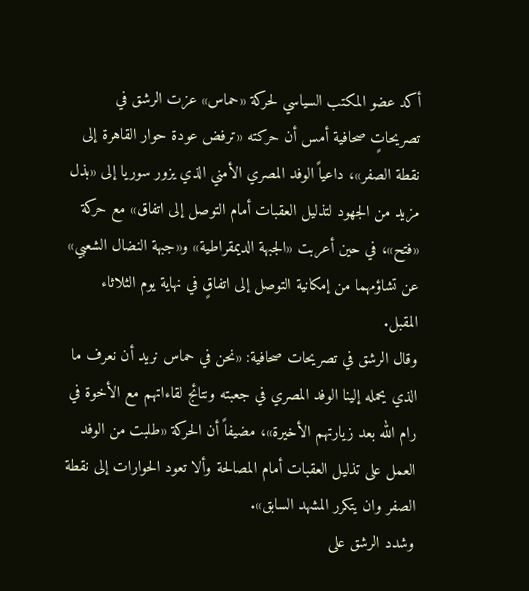أكد عضو المكتب السياسي لحركة «حماس» عزت الرشق في تصريحاتٍ صحافية أمس أن حركته «ترفض عودة حوار القاهرة إلى نقطة الصفر»، داعياً الوفد المصري الأمني الذي يزور سوريا إلى «بذل مزيد من الجهود لتذليل العقبات أمام التوصل إلى اتفاق» مع حركة «فتح»، في حين أعربت «الجبهة الديمقراطية» و«جبهة النضال الشعبي» عن تشاؤمهما من إمكانية التوصل إلى اتفاقٍ في نهاية يوم الثلاثاء المقبل.
وقال الرشق في تصريحات صحافية: «نحن في حماس نريد أن نعرف ما الذي يحمله إلينا الوفد المصري في جعبته ونتائج لقاءاتهم مع الأخوة في رام الله بعد زيارتهم الأخيرة»، مضيفاً أن الحركة «طلبت من الوفد العمل على تذليل العقبات أمام المصالحة وألا تعود الحوارات إلى نقطة الصفر وان يتكرر المشهد السابق».
وشدد الرشق على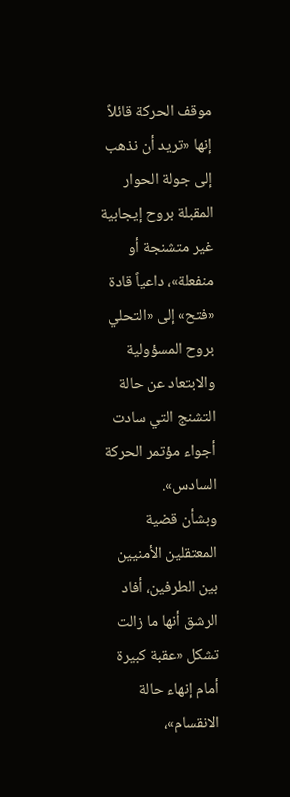موقف الحركة قائلاً إنها «تريد أن نذهب إلى جولة الحوار المقبلة بروح إيجابية غير متشنجة أو منفعلة»، داعياً قادة «فتح» إلى «التحلي بروح المسؤولية والابتعاد عن حالة التشنج التي سادت أجواء مؤتمر الحركة السادس».
وبشأن قضية المعتقلين الأمنيين بين الطرفين، أفاد الرشق أنها ما زالت تشكل «عقبة كبيرة أمام إنهاء حالة الانقسام»،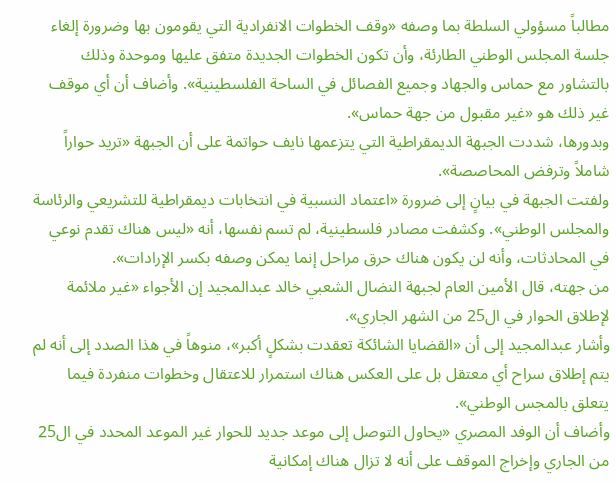مطالباً مسؤولي السلطة بما وصفه «وقف الخطوات الانفرادية التي يقومون بها وضرورة إلغاء جلسة المجلس الوطني الطارئة، وأن تكون الخطوات الجديدة متفق عليها وموحدة وذلك بالتشاور مع حماس والجهاد وجميع الفصائل في الساحة الفلسطينية». وأضاف أن أي موقف غير ذلك هو «غير مقبول من جهة حماس».
وبدورها، شددت الجبهة الديمقراطية التي يتزعمها نايف حواتمة على أن الجبهة «تريد حواراً شاملاً وترفض المحاصصة».
ولفتت الجبهة في بيانٍ إلى ضرورة «اعتماد النسبية في انتخابات ديمقراطية للتشريعي والرئاسة والمجلس الوطني». وكشفت مصادر فلسطينية، لم تسم نفسها، أنه «ليس هناك تقدم نوعي في المحادثات، وأنه لن يكون هناك حرق مراحل إنما يمكن وصفه بكسر الإرادات».
من جهته، قال الأمين العام لجبهة النضال الشعبي خالد عبدالمجيد إن الأجواء «غير ملائمة لإطلاق الحوار في ال25 من الشهر الجاري».
وأشار عبدالمجيد إلى أن «القضايا الشائكة تعقدت بشكلٍ أكبر»، منوهاً في هذا الصدد إلى أنه لم يتم إطلاق سراح أي معتقل بل على العكس هناك استمرار للاعتقال وخطوات منفردة فيما يتعلق بالمجس الوطني».
وأضاف أن الوفد المصري «يحاول التوصل إلى موعد جديد للحوار غير الموعد المحدد في ال25 من الجاري وإخراج الموقف على أنه لا تزال هناك إمكانية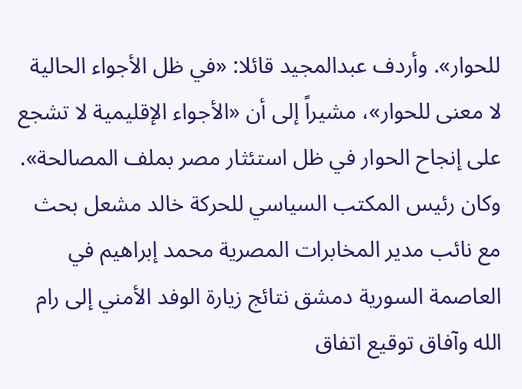للحوار». وأردف عبدالمجيد قائلا: «في ظل الأجواء الحالية لا معنى للحوار»، مشيراً إلى أن «الأجواء الإقليمية لا تشجع على إنجاح الحوار في ظل استئثار مصر بملف المصالحة».
وكان رئيس المكتب السياسي للحركة خالد مشعل بحث مع نائب مدير المخابرات المصرية محمد إبراهيم في العاصمة السورية دمشق نتائج زيارة الوفد الأمني إلى رام الله وآفاق توقيع اتفاق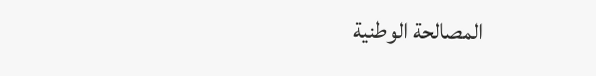المصالحة الوطنية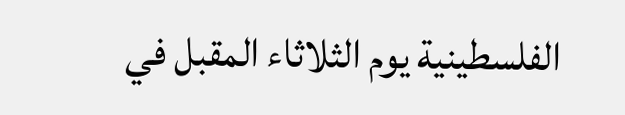الفلسطينية يوم الثلاثاء المقبل في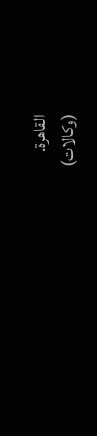القاهرة.
(وكالات)